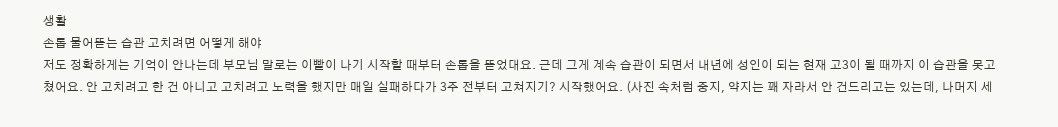생활
손톱 물어뜯는 습관 고치려면 어떻게 해야
저도 정확하게는 기억이 안나는데 부모님 말로는 이빨이 나기 시작할 때부터 손톱을 뜯었대요. 근데 그게 계속 습관이 되면서 내년에 성인이 되는 현재 고3이 될 때까지 이 습관을 못고쳤어요. 안 고치려고 한 건 아니고 고치려고 노력을 했지만 매일 실패하다가 3주 전부터 고쳐지기? 시작했어요. (사진 속처럼 중지, 약지는 꽤 자라서 안 건드리고는 있는데, 나머지 세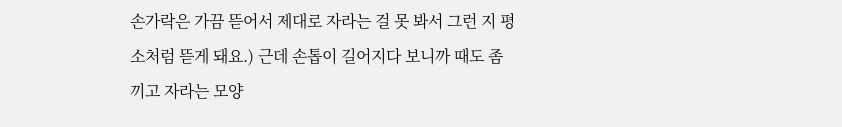손가락은 가끔 뜯어서 제대로 자라는 걸 못 봐서 그런 지 평소처럼 뜯게 돼요.) 근데 손톱이 길어지다 보니까 때도 좀 끼고 자라는 모양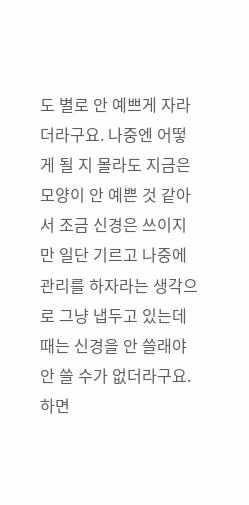도 별로 안 예쁘게 자라더라구요. 나중엔 어떻게 될 지 몰라도 지금은 모양이 안 예쁜 것 같아서 조금 신경은 쓰이지만 일단 기르고 나중에 관리를 하자라는 생각으로 그냥 냅두고 있는데 때는 신경을 안 쓸래야 안 쓸 수가 없더라구요. 하면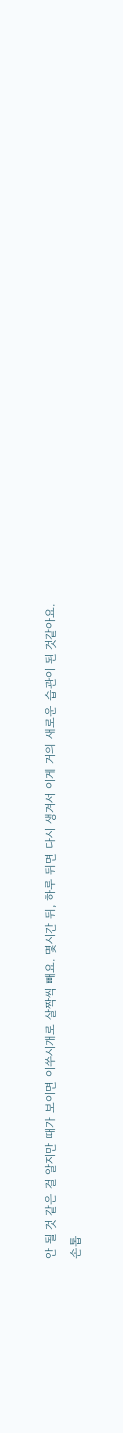안 될 것 같은 걸 알지만 때가 보이면 이쑤시개로 살짝씩 빼요. 몇시간 뒤, 하루 뒤면 다시 생겨서 이게 거의 새로운 습관이 된 것같아요.
손톱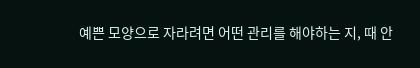예쁜 모양으로 자라려면 어떤 관리를 해야하는 지, 때 안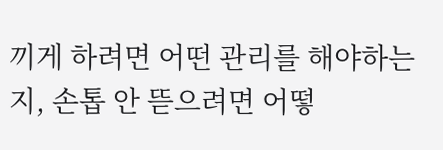끼게 하려면 어떤 관리를 해야하는 지, 손톱 안 뜯으려면 어떻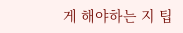게 해야하는 지 팁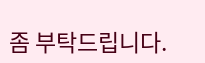좀 부탁드립니다.